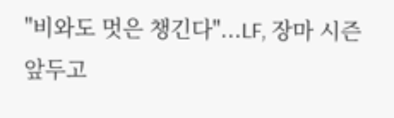"비와도 멋은 챙긴다"...LF, 장마 시즌 앞두고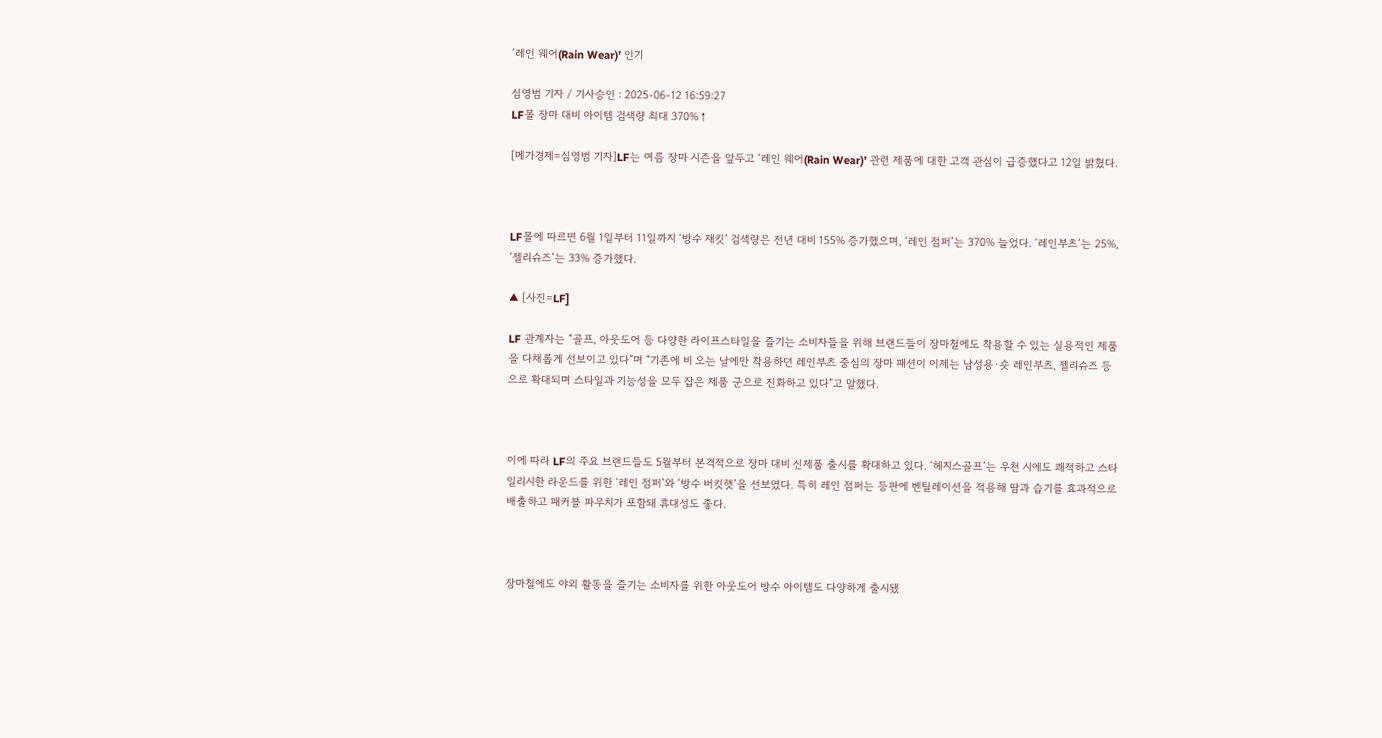‘레인 웨어(Rain Wear)’ 인기

심영범 기자 / 기사승인 : 2025-06-12 16:59:27
LF몰 장마 대비 아이템 검색량 최대 370%↑

[메가경제=심영범 기자]LF는 여름 장마 시즌을 앞두고 ‘레인 웨어(Rain Wear)’ 관련 제품에 대한 고객 관심이 급증했다고 12일 밝혔다.



LF몰에 따르면 6월 1일부터 11일까지 ‘방수 재킷’ 검색량은 전년 대비 155% 증가했으며, ‘레인 점퍼’는 370% 늘었다. ‘레인부츠’는 25%, ‘젤리슈즈’는 33% 증가했다.

▲ [사진=LF]

LF 관계자는 “골프, 아웃도어 등 다양한 라이프스타일을 즐기는 소비자들을 위해 브랜드들이 장마철에도 착용할 수 있는 실용적인 제품을 다채롭게 선보이고 있다”며 “기존에 비 오는 날에만 착용하던 레인부츠 중심의 장마 패션이 이제는 남성용·숏 레인부츠, 젤리슈즈 등으로 확대되며 스타일과 기능성을 모두 잡은 제품 군으로 진화하고 있다”고 말했다.



이에 따라 LF의 주요 브랜드들도 5월부터 본격적으로 장마 대비 신제품 출시를 확대하고 있다. ‘헤지스골프’는 우천 시에도 쾌적하고 스타일리시한 라운드를 위한 ‘레인 점퍼’와 ‘방수 버킷햇’을 선보였다. 특히 레인 점퍼는 등판에 벤틸레이션을 적용해 땀과 습기를 효과적으로 배출하고 패커블 파우치가 포함돼 휴대성도 좋다.



장마철에도 야외 활동을 즐기는 소비자를 위한 아웃도어 방수 아이템도 다양하게 출시됐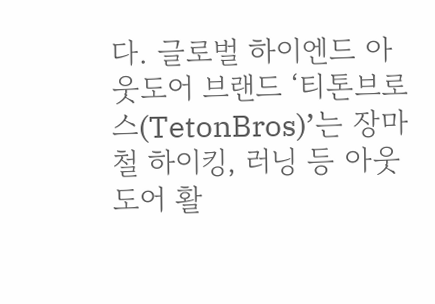다. 글로벌 하이엔드 아웃도어 브랜드 ‘티톤브로스(TetonBros)’는 장마철 하이킹, 러닝 등 아웃도어 활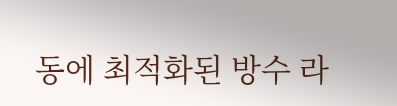동에 최적화된 방수 라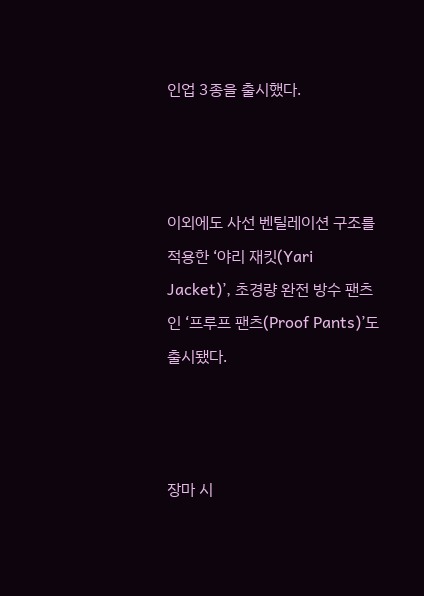인업 3종을 출시했다.



이외에도 사선 벤틸레이션 구조를 적용한 ‘야리 재킷(Yari Jacket)’, 초경량 완전 방수 팬츠인 ‘프루프 팬츠(Proof Pants)’도 출시됐다.



장마 시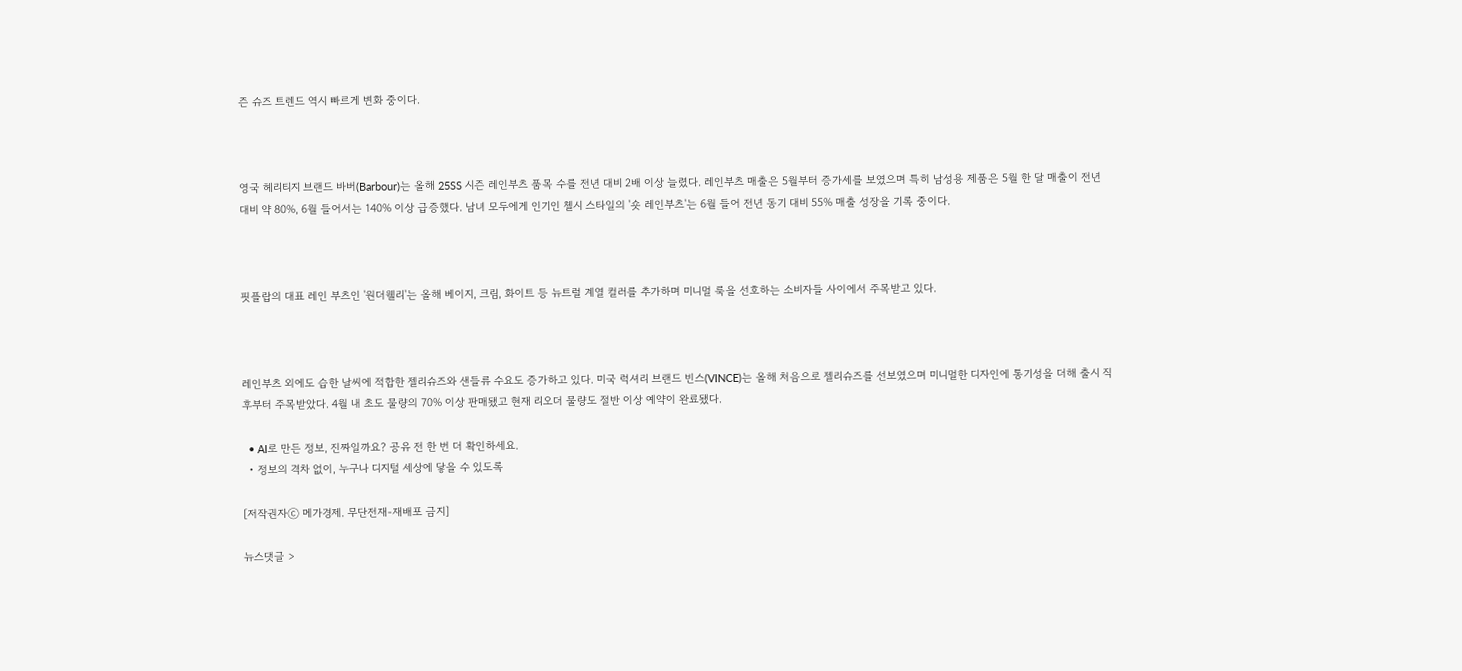즌 슈즈 트렌드 역시 빠르게 변화 중이다.



영국 헤리티지 브랜드 바버(Barbour)는 올해 25SS 시즌 레인부츠 품목 수를 전년 대비 2배 이상 늘렸다. 레인부츠 매출은 5월부터 증가세를 보였으며 특히 남성용 제품은 5월 한 달 매출이 전년 대비 약 80%, 6월 들어서는 140% 이상 급증했다. 남녀 모두에게 인기인 첼시 스타일의 '숏 레인부츠'는 6월 들어 전년 동기 대비 55% 매출 성장을 기록 중이다.



핏플랍의 대표 레인 부츠인 '원더웰리'는 올해 베이지, 크림, 화이트 등 뉴트럴 계열 컬러를 추가하며 미니멀 룩을 선호하는 소비자들 사이에서 주목받고 있다.



레인부츠 외에도 습한 날씨에 적합한 젤리슈즈와 샌들류 수요도 증가하고 있다. 미국 럭셔리 브랜드 빈스(VINCE)는 올해 처음으로 젤리슈즈를 선보였으며 미니멀한 디자인에 통기성을 더해 출시 직후부터 주목받았다. 4월 내 초도 물량의 70% 이상 판매됐고 현재 리오더 물량도 절반 이상 예약이 완료됐다.

  • AI로 만든 정보, 진짜일까요? 공유 전 한 번 더 확인하세요.
  • 정보의 격차 없이, 누구나 디지털 세상에 닿을 수 있도록

[저작권자ⓒ 메가경제. 무단전재-재배포 금지]

뉴스댓글 >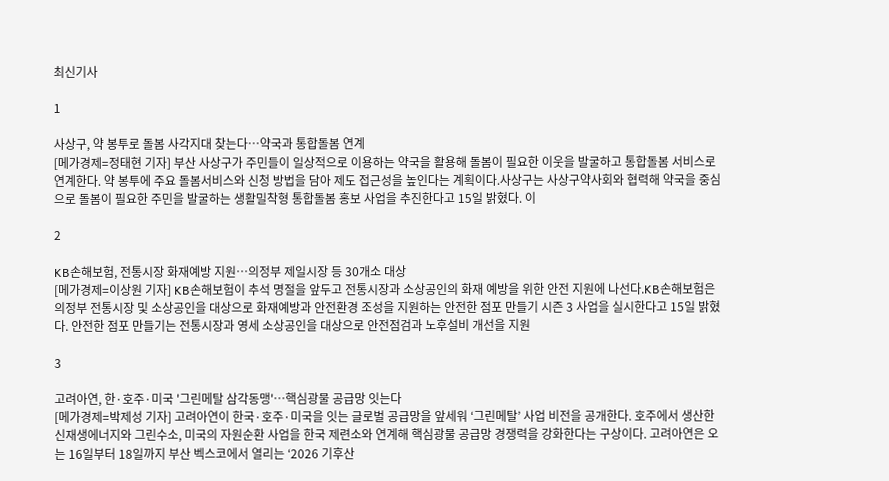최신기사

1

사상구, 약 봉투로 돌봄 사각지대 찾는다…약국과 통합돌봄 연계
[메가경제=정태현 기자] 부산 사상구가 주민들이 일상적으로 이용하는 약국을 활용해 돌봄이 필요한 이웃을 발굴하고 통합돌봄 서비스로 연계한다. 약 봉투에 주요 돌봄서비스와 신청 방법을 담아 제도 접근성을 높인다는 계획이다.사상구는 사상구약사회와 협력해 약국을 중심으로 돌봄이 필요한 주민을 발굴하는 생활밀착형 통합돌봄 홍보 사업을 추진한다고 15일 밝혔다. 이

2

KB손해보험, 전통시장 화재예방 지원…의정부 제일시장 등 30개소 대상
[메가경제=이상원 기자] KB손해보험이 추석 명절을 앞두고 전통시장과 소상공인의 화재 예방을 위한 안전 지원에 나선다.KB손해보험은 의정부 전통시장 및 소상공인을 대상으로 화재예방과 안전환경 조성을 지원하는 안전한 점포 만들기 시즌 3 사업을 실시한다고 15일 밝혔다. 안전한 점포 만들기는 전통시장과 영세 소상공인을 대상으로 안전점검과 노후설비 개선을 지원

3

고려아연, 한·호주·미국 '그린메탈 삼각동맹'…핵심광물 공급망 잇는다
[메가경제=박제성 기자] 고려아연이 한국·호주·미국을 잇는 글로벌 공급망을 앞세워 ‘그린메탈’ 사업 비전을 공개한다. 호주에서 생산한 신재생에너지와 그린수소, 미국의 자원순환 사업을 한국 제련소와 연계해 핵심광물 공급망 경쟁력을 강화한다는 구상이다. 고려아연은 오는 16일부터 18일까지 부산 벡스코에서 열리는 ‘2026 기후산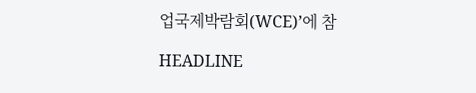업국제박람회(WCE)’에 참

HEADLINE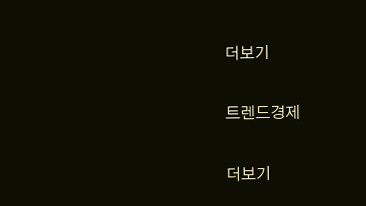더보기

트렌드경제

더보기